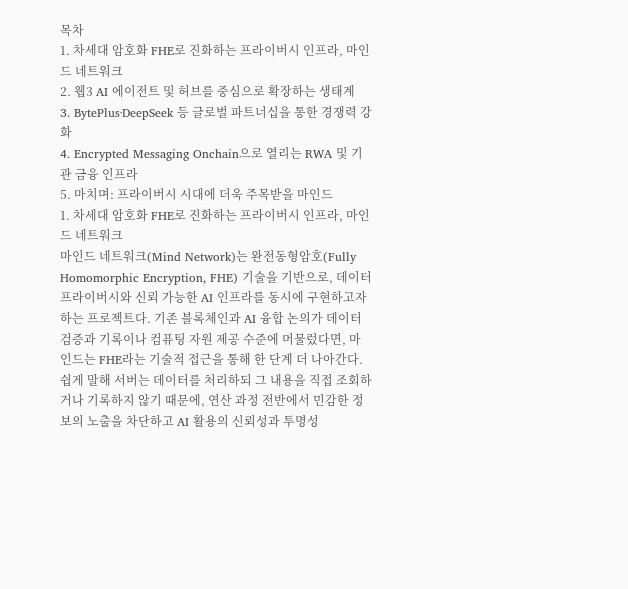목차
1. 차세대 암호화 FHE로 진화하는 프라이버시 인프라, 마인드 네트워크
2. 웹3 AI 에이전트 및 허브를 중심으로 확장하는 생태계
3. BytePlus·DeepSeek 등 글로벌 파트너십을 통한 경쟁력 강화
4. Encrypted Messaging Onchain으로 열리는 RWA 및 기관 금융 인프라
5. 마치며: 프라이버시 시대에 더욱 주목받을 마인드
1. 차세대 암호화 FHE로 진화하는 프라이버시 인프라, 마인드 네트워크
마인드 네트워크(Mind Network)는 완전동형암호(Fully Homomorphic Encryption, FHE) 기술을 기반으로, 데이터 프라이버시와 신뢰 가능한 AI 인프라를 동시에 구현하고자 하는 프로젝트다. 기존 블록체인과 AI 융합 논의가 데이터 검증과 기록이나 컴퓨팅 자원 제공 수준에 머물렀다면, 마인드는 FHE라는 기술적 접근을 통해 한 단계 더 나아간다. 쉽게 말해 서버는 데이터를 처리하되 그 내용을 직접 조회하거나 기록하지 않기 때문에, 연산 과정 전반에서 민감한 정보의 노출을 차단하고 AI 활용의 신뢰성과 투명성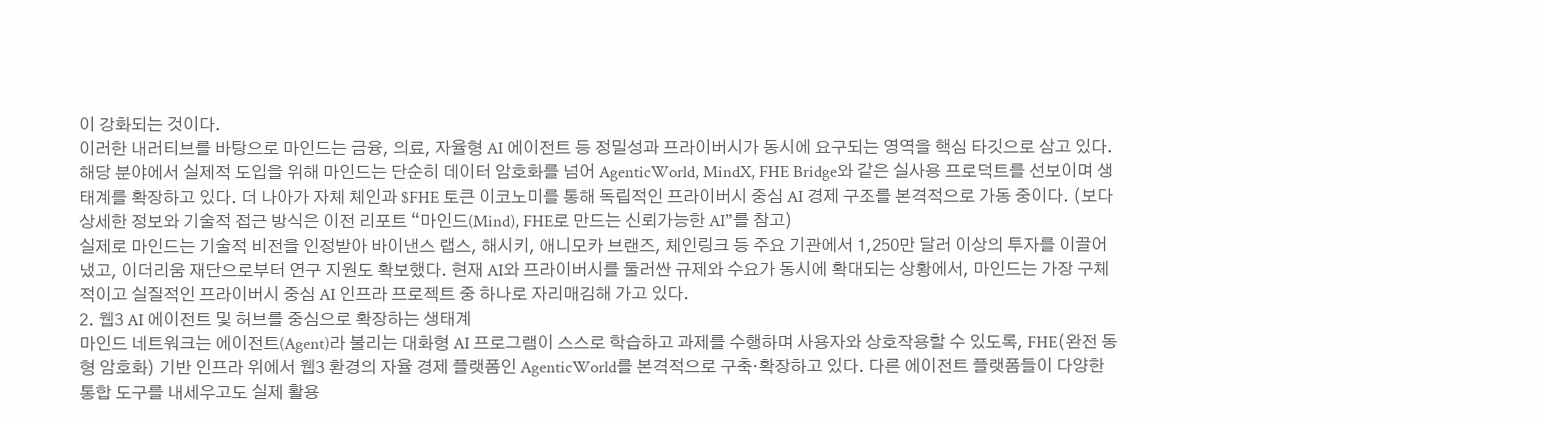이 강화되는 것이다.
이러한 내러티브를 바탕으로 마인드는 금융, 의료, 자율형 AI 에이전트 등 정밀성과 프라이버시가 동시에 요구되는 영역을 핵심 타깃으로 삼고 있다. 해당 분야에서 실제적 도입을 위해 마인드는 단순히 데이터 암호화를 넘어 AgenticWorld, MindX, FHE Bridge와 같은 실사용 프로덕트를 선보이며 생태계를 확장하고 있다. 더 나아가 자체 체인과 $FHE 토큰 이코노미를 통해 독립적인 프라이버시 중심 AI 경제 구조를 본격적으로 가동 중이다. (보다 상세한 정보와 기술적 접근 방식은 이전 리포트 “마인드(Mind), FHE로 만드는 신뢰가능한 AI”를 참고)
실제로 마인드는 기술적 비전을 인정받아 바이낸스 랩스, 해시키, 애니모카 브랜즈, 체인링크 등 주요 기관에서 1,250만 달러 이상의 투자를 이끌어냈고, 이더리움 재단으로부터 연구 지원도 확보했다. 현재 AI와 프라이버시를 둘러싼 규제와 수요가 동시에 확대되는 상황에서, 마인드는 가장 구체적이고 실질적인 프라이버시 중심 AI 인프라 프로젝트 중 하나로 자리매김해 가고 있다.
2. 웹3 AI 에이전트 및 허브를 중심으로 확장하는 생태계
마인드 네트워크는 에이전트(Agent)라 불리는 대화형 AI 프로그램이 스스로 학습하고 과제를 수행하며 사용자와 상호작용할 수 있도록, FHE(완전 동형 암호화) 기반 인프라 위에서 웹3 환경의 자율 경제 플랫폼인 AgenticWorld를 본격적으로 구축·확장하고 있다. 다른 에이전트 플랫폼들이 다양한 통합 도구를 내세우고도 실제 활용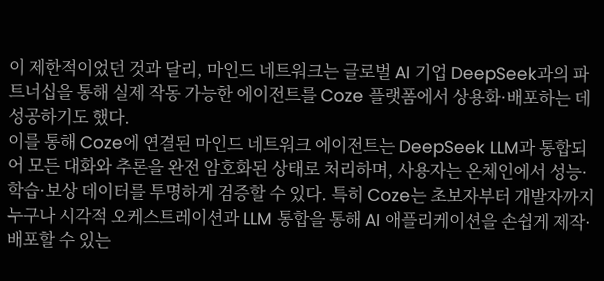이 제한적이었던 것과 달리, 마인드 네트워크는 글로벌 AI 기업 DeepSeek과의 파트너십을 통해 실제 작동 가능한 에이전트를 Coze 플랫폼에서 상용화·배포하는 데 성공하기도 했다.
이를 통해 Coze에 연결된 마인드 네트워크 에이전트는 DeepSeek LLM과 통합되어 모든 대화와 추론을 완전 암호화된 상태로 처리하며, 사용자는 온체인에서 성능·학습·보상 데이터를 투명하게 검증할 수 있다. 특히 Coze는 초보자부터 개발자까지 누구나 시각적 오케스트레이션과 LLM 통합을 통해 AI 애플리케이션을 손쉽게 제작·배포할 수 있는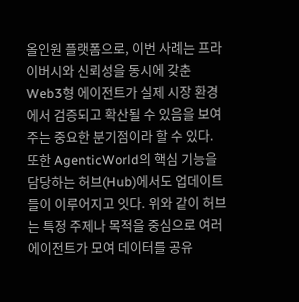올인원 플랫폼으로, 이번 사례는 프라이버시와 신뢰성을 동시에 갖춘 Web3형 에이전트가 실제 시장 환경에서 검증되고 확산될 수 있음을 보여주는 중요한 분기점이라 할 수 있다.
또한 AgenticWorld의 핵심 기능을 담당하는 허브(Hub)에서도 업데이트들이 이루어지고 잇다. 위와 같이 허브는 특정 주제나 목적을 중심으로 여러 에이전트가 모여 데이터를 공유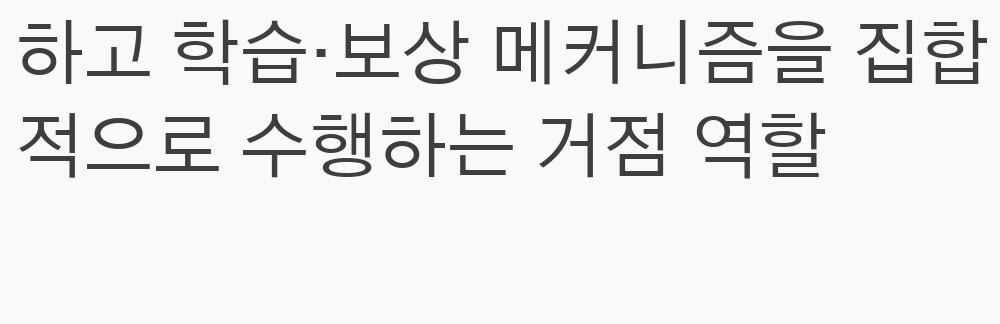하고 학습·보상 메커니즘을 집합적으로 수행하는 거점 역할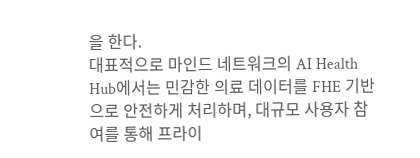을 한다.
대표적으로 마인드 네트워크의 AI Health Hub에서는 민감한 의료 데이터를 FHE 기반으로 안전하게 처리하며, 대규모 사용자 참여를 통해 프라이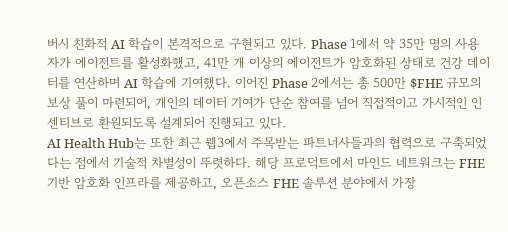버시 친화적 AI 학습이 본격적으로 구현되고 있다. Phase 1에서 약 35만 명의 사용자가 에이전트를 활성화했고, 41만 개 이상의 에이전트가 암호화된 상태로 건강 데이터를 연산하며 AI 학습에 기여했다. 이어진 Phase 2에서는 총 500만 $FHE 규모의 보상 풀이 마련되어, 개인의 데이터 기여가 단순 참여를 넘어 직접적이고 가시적인 인센티브로 환원되도록 설계되어 진행되고 있다.
AI Health Hub는 또한 최근 웹3에서 주목받는 파트너사들과의 협력으로 구축되었다는 점에서 기술적 차별성이 뚜렷하다. 해당 프로덕트에서 마인드 네트워크는 FHE 기반 암호화 인프라를 제공하고, 오픈소스 FHE 솔루션 분야에서 가장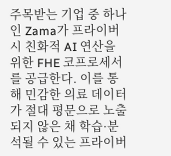주목받는 기업 중 하나인 Zama가 프라이버시 친화적 AI 연산을 위한 FHE 코프로세서를 공급한다. 이를 통해 민감한 의료 데이터가 절대 평문으로 노출되지 않은 채 학습·분석될 수 있는 프라이버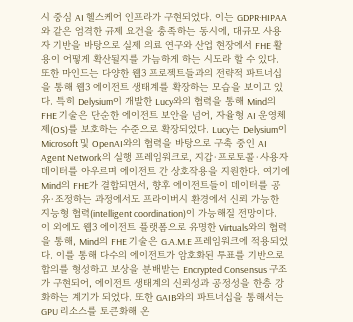시 중심 AI 헬스케어 인프라가 구현되었다. 이는 GDPR·HIPAA와 같은 엄격한 규제 요건을 충족하는 동시에, 대규모 사용자 기반을 바탕으로 실제 의료 연구와 산업 현장에서 FHE 활용이 어떻게 확산될지를 가늠하게 하는 시도라 할 수 있다.
또한 마인드는 다양한 웹3 프로젝트들과의 전략적 파트너십을 통해 웹3 에이전트 생태계를 확장하는 모습을 보이고 있다. 특히 Delysium이 개발한 Lucy와의 협력을 통해 Mind의 FHE 기술은 단순한 에이전트 보안을 넘어, 자율형 AI 운영체제(OS)를 보호하는 수준으로 확장되었다. Lucy는 Delysium이 Microsoft 및 OpenAI와의 협력을 바탕으로 구축 중인 AI Agent Network의 실행 프레임워크로, 지갑·프로토콜·사용자 데이터를 아우르며 에이전트 간 상호작용을 지원한다. 여기에 Mind의 FHE가 결합되면서, 향후 에이전트들이 데이터를 공유·조정하는 과정에서도 프라이버시 환경에서 신뢰 가능한 지능형 협력(intelligent coordination)이 가능해질 전망이다.
이 외에도 웹3 에이전트 플랫폼으로 유명한 Virtuals와의 협력을 통해, Mind의 FHE 기술은 G.A.M.E 프레임워크에 적용되었다. 이를 통해 다수의 에이전트가 암호화된 투표를 기반으로 합의를 형성하고 보상을 분배받는 Encrypted Consensus 구조가 구현되어, 에이전트 생태계의 신뢰성과 공정성을 한층 강화하는 계기가 되었다. 또한 GAIB와의 파트너십을 통해서는 GPU 리소스를 토큰화해 온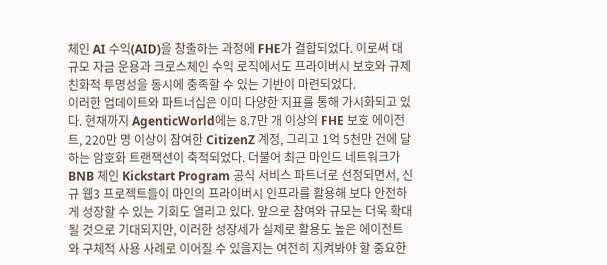체인 AI 수익(AID)을 창출하는 과정에 FHE가 결합되었다. 이로써 대규모 자금 운용과 크로스체인 수익 로직에서도 프라이버시 보호와 규제 친화적 투명성을 동시에 충족할 수 있는 기반이 마련되었다.
이러한 업데이트와 파트너십은 이미 다양한 지표를 통해 가시화되고 있다. 현재까지 AgenticWorld에는 8.7만 개 이상의 FHE 보호 에이전트, 220만 명 이상이 참여한 CitizenZ 계정, 그리고 1억 5천만 건에 달하는 암호화 트랜잭션이 축적되었다. 더불어 최근 마인드 네트워크가 BNB 체인 Kickstart Program 공식 서비스 파트너로 선정되면서, 신규 웹3 프로젝트들이 마인의 프라이버시 인프라를 활용해 보다 안전하게 성장할 수 있는 기회도 열리고 있다. 앞으로 참여와 규모는 더욱 확대될 것으로 기대되지만, 이러한 성장세가 실제로 활용도 높은 에이전트와 구체적 사용 사례로 이어질 수 있을지는 여전히 지켜봐야 할 중요한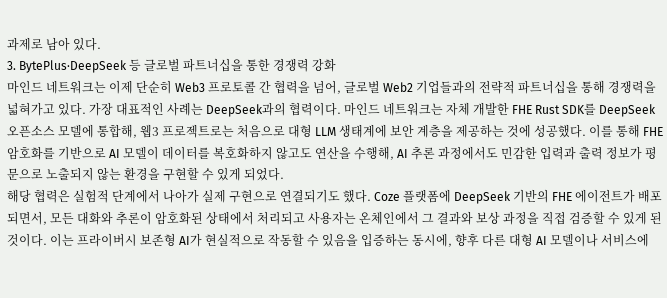과제로 남아 있다.
3. BytePlus·DeepSeek 등 글로벌 파트너십을 통한 경쟁력 강화
마인드 네트워크는 이제 단순히 Web3 프로토콜 간 협력을 넘어, 글로벌 Web2 기업들과의 전략적 파트너십을 통해 경쟁력을 넓혀가고 있다. 가장 대표적인 사례는 DeepSeek과의 협력이다. 마인드 네트워크는 자체 개발한 FHE Rust SDK를 DeepSeek 오픈소스 모델에 통합해, 웹3 프로젝트로는 처음으로 대형 LLM 생태계에 보안 계층을 제공하는 것에 성공했다. 이를 통해 FHE 암호화를 기반으로 AI 모델이 데이터를 복호화하지 않고도 연산을 수행해, AI 추론 과정에서도 민감한 입력과 출력 정보가 평문으로 노출되지 않는 환경을 구현할 수 있게 되었다.
해당 협력은 실험적 단계에서 나아가 실제 구현으로 연결되기도 했다. Coze 플랫폼에 DeepSeek 기반의 FHE 에이전트가 배포되면서, 모든 대화와 추론이 암호화된 상태에서 처리되고 사용자는 온체인에서 그 결과와 보상 과정을 직접 검증할 수 있게 된 것이다. 이는 프라이버시 보존형 AI가 현실적으로 작동할 수 있음을 입증하는 동시에, 향후 다른 대형 AI 모델이나 서비스에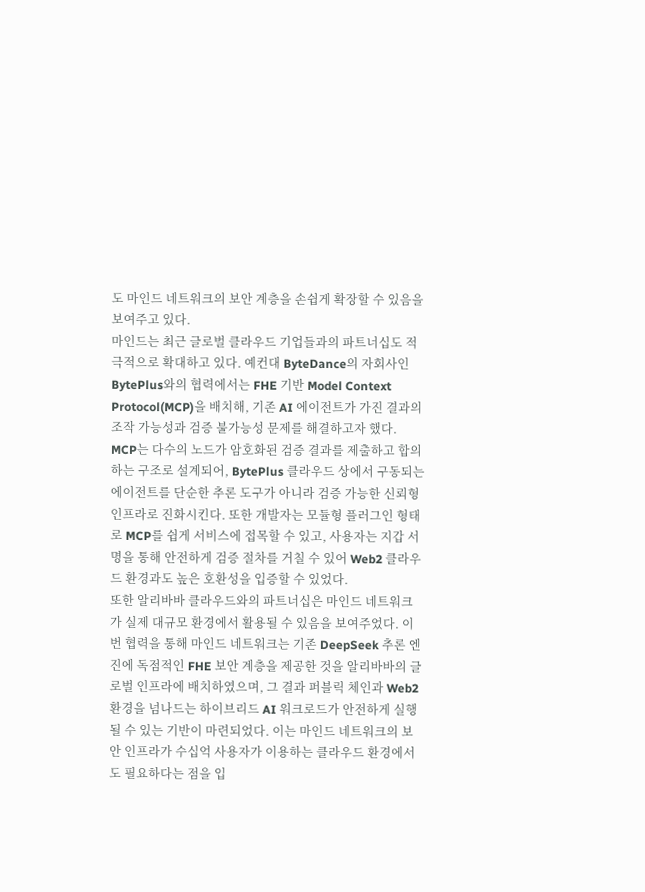도 마인드 네트워크의 보안 계층을 손쉽게 확장할 수 있음을 보여주고 있다.
마인드는 최근 글로벌 클라우드 기업들과의 파트너십도 적극적으로 확대하고 있다. 예컨대 ByteDance의 자회사인 BytePlus와의 협력에서는 FHE 기반 Model Context Protocol(MCP)을 배치해, 기존 AI 에이전트가 가진 결과의 조작 가능성과 검증 불가능성 문제를 해결하고자 했다. MCP는 다수의 노드가 암호화된 검증 결과를 제출하고 합의하는 구조로 설계되어, BytePlus 클라우드 상에서 구동되는 에이전트를 단순한 추론 도구가 아니라 검증 가능한 신뢰형 인프라로 진화시킨다. 또한 개발자는 모듈형 플러그인 형태로 MCP를 쉽게 서비스에 접목할 수 있고, 사용자는 지갑 서명을 통해 안전하게 검증 절차를 거칠 수 있어 Web2 클라우드 환경과도 높은 호환성을 입증할 수 있었다.
또한 알리바바 클라우드와의 파트너십은 마인드 네트워크가 실제 대규모 환경에서 활용될 수 있음을 보여주었다. 이번 협력을 통해 마인드 네트워크는 기존 DeepSeek 추론 엔진에 독점적인 FHE 보안 계층을 제공한 것을 알리바바의 글로벌 인프라에 배치하였으며, 그 결과 퍼블릭 체인과 Web2 환경을 넘나드는 하이브리드 AI 워크로드가 안전하게 실행될 수 있는 기반이 마련되었다. 이는 마인드 네트워크의 보안 인프라가 수십억 사용자가 이용하는 클라우드 환경에서도 필요하다는 점을 입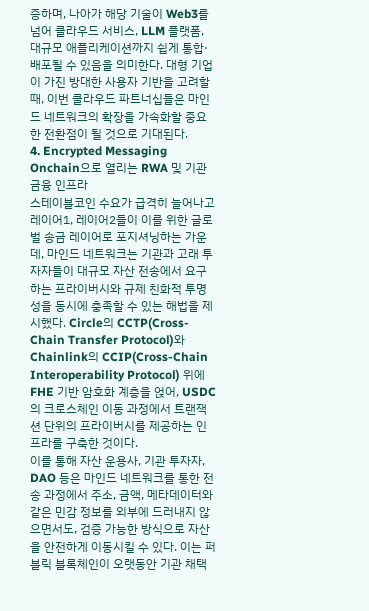증하며, 나아가 해당 기술이 Web3를 넘어 클라우드 서비스, LLM 플랫폼, 대규모 애플리케이션까지 쉽게 통합·배포될 수 있음을 의미한다. 대형 기업이 가진 방대한 사용자 기반을 고려할 때, 이번 클라우드 파트너십들은 마인드 네트워크의 확장을 가속화할 중요한 전환점이 될 것으로 기대된다.
4. Encrypted Messaging Onchain으로 열리는 RWA 및 기관 금융 인프라
스테이블코인 수요가 급격히 늘어나고 레이어1, 레이어2들이 이를 위한 글로벌 송금 레이어로 포지셔닝하는 가운데, 마인드 네트워크는 기관과 고래 투자자들이 대규모 자산 전송에서 요구하는 프라이버시와 규제 친화적 투명성을 동시에 충족할 수 있는 해법을 제시했다. Circle의 CCTP(Cross-Chain Transfer Protocol)와 Chainlink의 CCIP(Cross-Chain Interoperability Protocol) 위에 FHE 기반 암호화 계층을 얹어, USDC의 크로스체인 이동 과정에서 트랜잭션 단위의 프라이버시를 제공하는 인프라를 구축한 것이다.
이를 통해 자산 운용사, 기관 투자자, DAO 등은 마인드 네트워크를 통한 전송 과정에서 주소, 금액, 메타데이터와 같은 민감 정보를 외부에 드러내지 않으면서도, 검증 가능한 방식으로 자산을 안전하게 이동시킬 수 있다. 이는 퍼블릭 블록체인이 오랫동안 기관 채택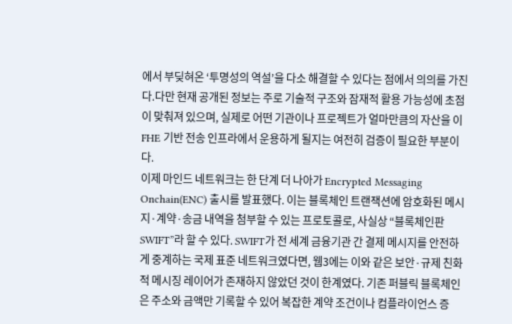에서 부딪혀온 ‘투명성의 역설’을 다소 해결할 수 있다는 점에서 의의를 가진다.다만 현재 공개된 정보는 주로 기술적 구조와 잠재적 활용 가능성에 초점이 맞춰져 있으며, 실제로 어떤 기관이나 프로젝트가 얼마만큼의 자산을 이 FHE 기반 전송 인프라에서 운용하게 될지는 여전히 검증이 필요한 부분이다.
이제 마인드 네트워크는 한 단계 더 나아가 Encrypted Messaging Onchain(ENC) 출시를 발표했다. 이는 블록체인 트랜잭션에 암호화된 메시지·계약·송금 내역을 첨부할 수 있는 프로토콜로, 사실상 “블록체인판 SWIFT”라 할 수 있다. SWIFT가 전 세계 금융기관 간 결제 메시지를 안전하게 중계하는 국제 표준 네트워크였다면, 웹3에는 이와 같은 보안·규제 친화적 메시징 레이어가 존재하지 않았던 것이 한계였다. 기존 퍼블릭 블록체인은 주소와 금액만 기록할 수 있어 복잡한 계약 조건이나 컴플라이언스 증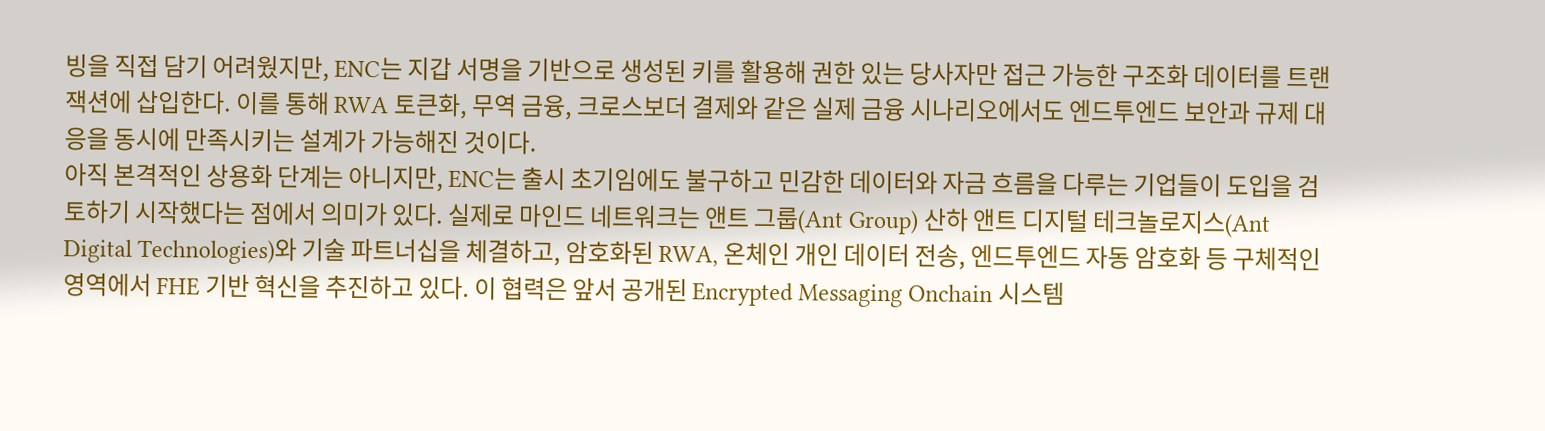빙을 직접 담기 어려웠지만, ENC는 지갑 서명을 기반으로 생성된 키를 활용해 권한 있는 당사자만 접근 가능한 구조화 데이터를 트랜잭션에 삽입한다. 이를 통해 RWA 토큰화, 무역 금융, 크로스보더 결제와 같은 실제 금융 시나리오에서도 엔드투엔드 보안과 규제 대응을 동시에 만족시키는 설계가 가능해진 것이다.
아직 본격적인 상용화 단계는 아니지만, ENC는 출시 초기임에도 불구하고 민감한 데이터와 자금 흐름을 다루는 기업들이 도입을 검토하기 시작했다는 점에서 의미가 있다. 실제로 마인드 네트워크는 앤트 그룹(Ant Group) 산하 앤트 디지털 테크놀로지스(Ant Digital Technologies)와 기술 파트너십을 체결하고, 암호화된 RWA, 온체인 개인 데이터 전송, 엔드투엔드 자동 암호화 등 구체적인 영역에서 FHE 기반 혁신을 추진하고 있다. 이 협력은 앞서 공개된 Encrypted Messaging Onchain 시스템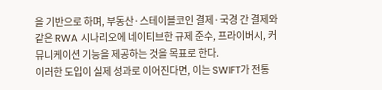을 기반으로 하며, 부동산·스테이블코인 결제·국경 간 결제와 같은 RWA 시나리오에 네이티브한 규제 준수, 프라이버시, 커뮤니케이션 기능을 제공하는 것을 목표로 한다.
이러한 도입이 실제 성과로 이어진다면, 이는 SWIFT가 전통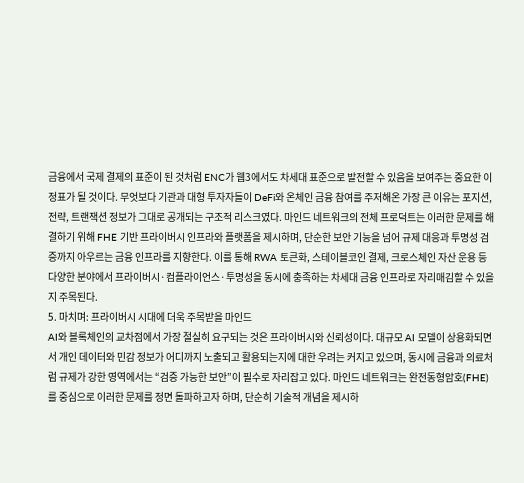금융에서 국제 결제의 표준이 된 것처럼 ENC가 웹3에서도 차세대 표준으로 발전할 수 있음을 보여주는 중요한 이정표가 될 것이다. 무엇보다 기관과 대형 투자자들이 DeFi와 온체인 금융 참여를 주저해온 가장 큰 이유는 포지션, 전략, 트랜잭션 정보가 그대로 공개되는 구조적 리스크였다. 마인드 네트워크의 전체 프로덕트는 이러한 문제를 해결하기 위해 FHE 기반 프라이버시 인프라와 플랫폼을 제시하며, 단순한 보안 기능을 넘어 규제 대응과 투명성 검증까지 아우르는 금융 인프라를 지향한다. 이를 통해 RWA 토큰화, 스테이블코인 결제, 크로스체인 자산 운용 등 다양한 분야에서 프라이버시·컴플라이언스·투명성을 동시에 충족하는 차세대 금융 인프라로 자리매김할 수 있을지 주목된다.
5. 마치며: 프라이버시 시대에 더욱 주목받을 마인드
AI와 블록체인의 교차점에서 가장 절실히 요구되는 것은 프라이버시와 신뢰성이다. 대규모 AI 모델이 상용화되면서 개인 데이터와 민감 정보가 어디까지 노출되고 활용되는지에 대한 우려는 커지고 있으며, 동시에 금융과 의료처럼 규제가 강한 영역에서는 “검증 가능한 보안”이 필수로 자리잡고 있다. 마인드 네트워크는 완전동형암호(FHE)를 중심으로 이러한 문제를 정면 돌파하고자 하며, 단순히 기술적 개념을 제시하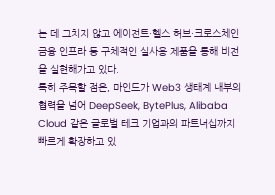는 데 그치지 않고 에이전트·헬스 허브·크로스체인 금융 인프라 등 구체적인 실사용 제품을 통해 비전을 실현해가고 있다.
특히 주목할 점은, 마인드가 Web3 생태계 내부의 협력을 넘어 DeepSeek, BytePlus, Alibaba Cloud 같은 글로벌 테크 기업과의 파트너십까지 빠르게 확장하고 있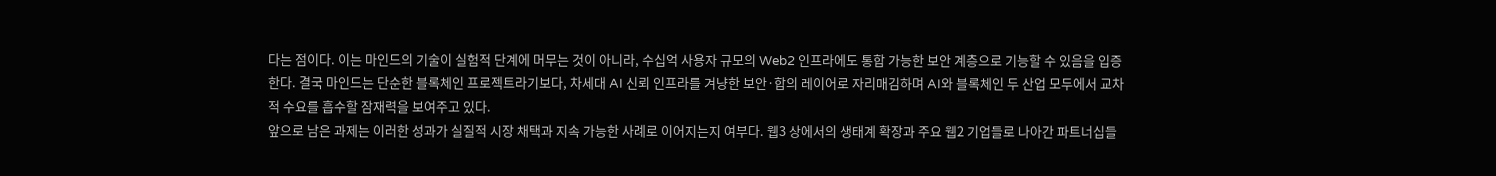다는 점이다. 이는 마인드의 기술이 실험적 단계에 머무는 것이 아니라, 수십억 사용자 규모의 Web2 인프라에도 통합 가능한 보안 계층으로 기능할 수 있음을 입증한다. 결국 마인드는 단순한 블록체인 프로젝트라기보다, 차세대 AI 신뢰 인프라를 겨냥한 보안·합의 레이어로 자리매김하며 AI와 블록체인 두 산업 모두에서 교차적 수요를 흡수할 잠재력을 보여주고 있다.
앞으로 남은 과제는 이러한 성과가 실질적 시장 채택과 지속 가능한 사례로 이어지는지 여부다. 웹3 상에서의 생태계 확장과 주요 웹2 기업들로 나아간 파트너십들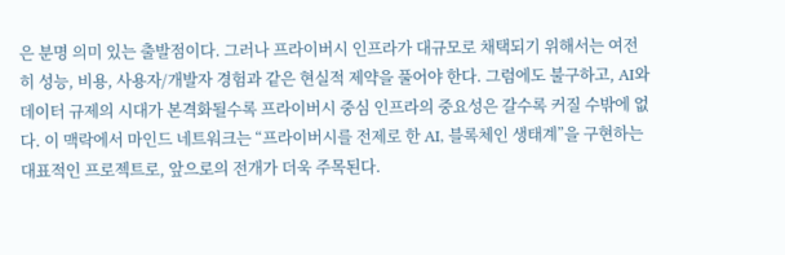은 분명 의미 있는 출발점이다. 그러나 프라이버시 인프라가 대규모로 채택되기 위해서는 여전히 성능, 비용, 사용자/개발자 경험과 같은 현실적 제약을 풀어야 한다. 그럼에도 불구하고, AI와 데이터 규제의 시대가 본격화될수록 프라이버시 중심 인프라의 중요성은 갈수록 커질 수밖에 없다. 이 맥락에서 마인드 네트워크는 “프라이버시를 전제로 한 AI, 블록체인 생태계”을 구현하는 대표적인 프로젝트로, 앞으로의 전개가 더욱 주목된다.